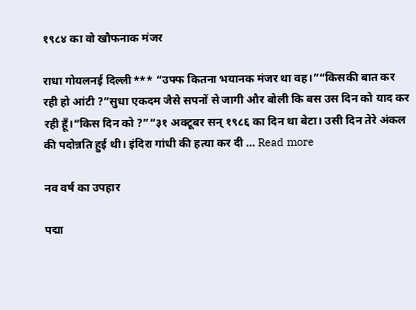१९८४ का वो खौफनाक मंजर

राधा गोयलनई दिल्ली*** “उफ्फ कितना भयानक मंजर था वह।”“किसकी बात कर रही हो आंटी ?”सुधा एकदम जैसे सपनों से जागी और बोली कि बस उस दिन को याद कर रही हूँ।“किस दिन को ?”“३१ अक्टूबर सन् १९८६ का दिन था बेटा। उसी दिन तेरे अंकल की पदोन्नति हुई थी। इंदिरा गांधी की हत्या कर दी … Read more

नव वर्ष का उपहार

पद्मा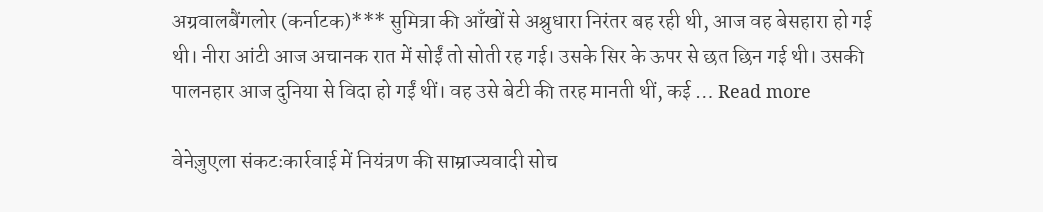अग्रवालबैंगलोर (कर्नाटक)*** सुमित्रा की आँखों से अश्रुधारा निरंतर बह रही थी, आज वह बेसहारा हो गई थी। नीरा आंटी आज अचानक रात में सोईं तो सोती रह गई। उसके सिर के ऊपर से छत छिन गई थी। उसकी पालनहार आज दुनिया से विदा हो गईं थीं। वह उसे बेटी की तरह मानती थीं, कई … Read more

वेनेज़ुएला संकटःकार्रवाई में नियंत्रण की साम्राज्यवादी सोच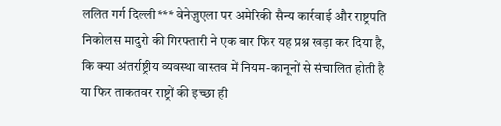ललित गर्ग दिल्ली*** वेनेज़ुएला पर अमेरिकी सैन्य कार्रवाई और राष्ट्रपति निकोलस मादुरो की गिरफ्तारी ने एक बार फिर यह प्रश्न खड़ा कर दिया है, कि क्या अंतर्राष्ट्रीय व्यवस्था वास्तव में नियम-कानूनों से संचालित होती है या फिर ताकतवर राष्ट्रों की इच्छा ही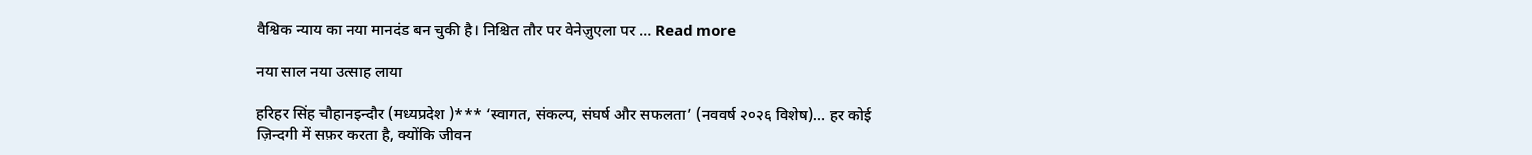वैश्विक न्याय का नया मानदंड बन चुकी है। निश्चित तौर पर वेनेज़ुएला पर … Read more

नया साल नया उत्साह लाया

हरिहर सिंह चौहानइन्दौर (मध्यप्रदेश )*** ‘स्वागत, संकल्प, संघर्ष और सफलता’ (नववर्ष २०२६ विशेष)… हर कोई ज़िन्दगी में सफ़र करता है, क्योंकि जीवन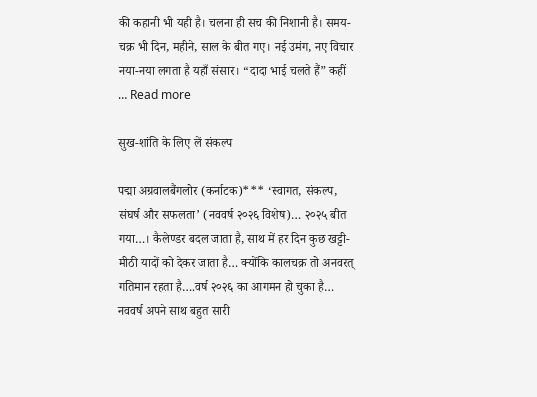की कहानी भी यही है। चलना ही सच की निशानी है। समय-चक्र भी दिन, महीने, साल के बीत गए। नई उमंग, नए विचार नया-नया लगता है यहाँ संसार। “दादा भाई चलते हैं” कहीं … Read more

सुख-शांति के लिए लें संकल्प

पद्मा अग्रवालबैंगलोर (कर्नाटक)*** ‘स्वागत, संकल्प, संघर्ष और सफलता’ (नववर्ष २०२६ विशेष)… २०२५ बीत गया…। कैलेण्डर बदल जाता है, साथ में हर दिन कुछ खट्टी-मीठी यादों को देकर जाता है… क्योंकि कालचक्र तो अनवरत् गतिमान रहता है….वर्ष २०२६ का आगमन हो चुका है… नववर्ष अपने साथ बहुत सारी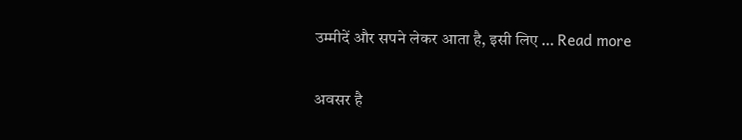उम्मीदें और सपने लेकर आता है, इसी लिए … Read more

अवसर है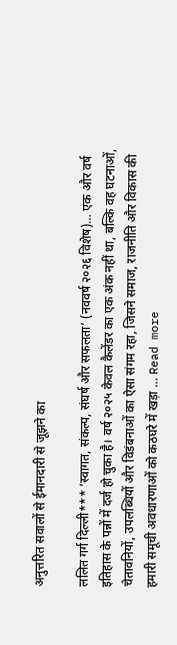अनुत्तरित सवालों से ईमानदारी से जूझने का

ललित गर्ग दिल्ली*** ‘स्वागत, संकल्प, संघर्ष और सफलता’ (नववर्ष २०२६ विशेष)… एक और वर्ष इतिहास के पन्नों में दर्ज हो चुका है। वर्ष २०२५ केवल कैलेंडर का एक अंक नहीं था, बल्कि वह घटनाओं, चेतावनियों, उपलब्धियों और विडंबनाओं का ऐसा संगम रहा, जिसने समाज, राजनीति और विकास की हमारी समूची अवधारणाओं को कठघरे में खड़ा … Read more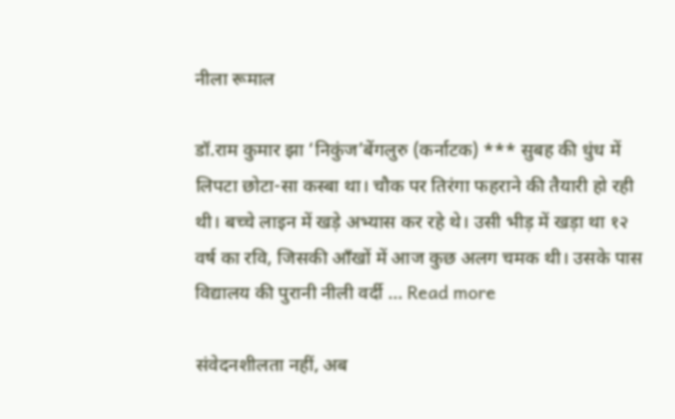नीला रूमाल

डॉ.राम कुमार झा ‘निकुंज’बेंगलुरु (कर्नाटक) *** सुबह की धुंध में लिपटा छोटा-सा कस्बा था। चौक पर तिरंगा फहराने की तैयारी हो रही थी। बच्चे लाइन में खड़े अभ्यास कर रहे थे। उसी भीड़ में खड़ा था १२ वर्ष का रवि, जिसकी आँखों में आज कुछ अलग चमक थी। उसके पास विद्यालय की पुरानी नीली वर्दी … Read more

संवेदनशीलता नहीं, अब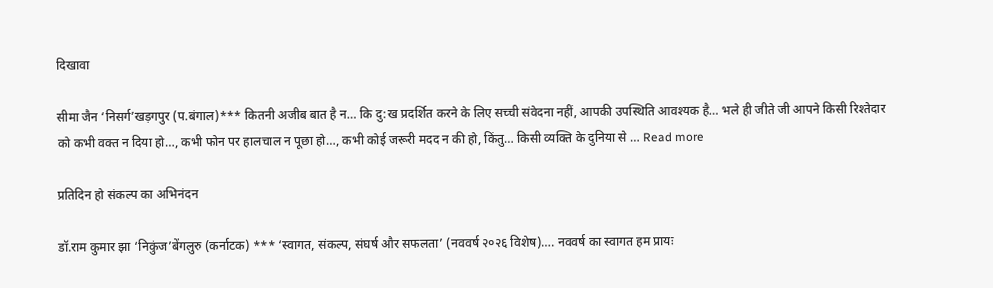दिखावा

सीमा जैन ‘निसर्ग’खड़गपुर (प.बंगाल)*** कितनी अजीब बात है न… कि दु:ख प्रदर्शित करने के लिए सच्ची संवेदना नहीं, आपकी उपस्थिति आवश्यक है… भले ही जीते जी आपने किसी रिश्तेदार को कभी वक्त न दिया हो…, कभी फोन पर हालचाल न पूछा हो…, कभी कोई जरूरी मदद न की हो, किंतु… किसी व्यक्ति के दुनिया से … Read more

प्रतिदिन हो संकल्प का अभिनंदन

डॉ.राम कुमार झा ‘निकुंज’बेंगलुरु (कर्नाटक) *** ‘स्वागत, संकल्प, संघर्ष और सफलता’ (नववर्ष २०२६ विशेष)…. नववर्ष का स्वागत हम प्रायः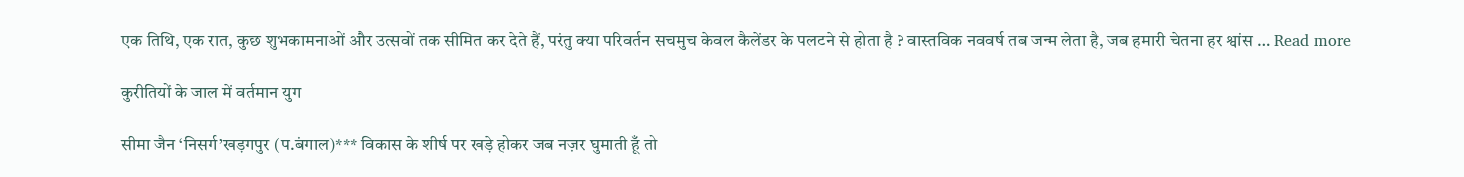एक तिथि, एक रात, कुछ शुभकामनाओं और उत्सवों तक सीमित कर देते हैं, परंतु क्या परिवर्तन सचमुच केवल कैलेंडर के पलटने से होता है ? वास्तविक नववर्ष तब जन्म लेता है, जब हमारी चेतना हर श्वांस … Read more

कुरीतियों के जाल में वर्तमान युग

सीमा जैन ‘निसर्ग’खड़गपुर (प.बंगाल)*** विकास के शीर्ष पर खड़े होकर जब नज़र घुमाती हूँ तो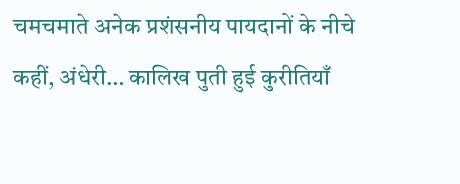चमचमाते अनेक प्रशंसनीय पायदानों के नीचे कहीं, अंधेरी… कालिख पुती हुई कुरीतियाँ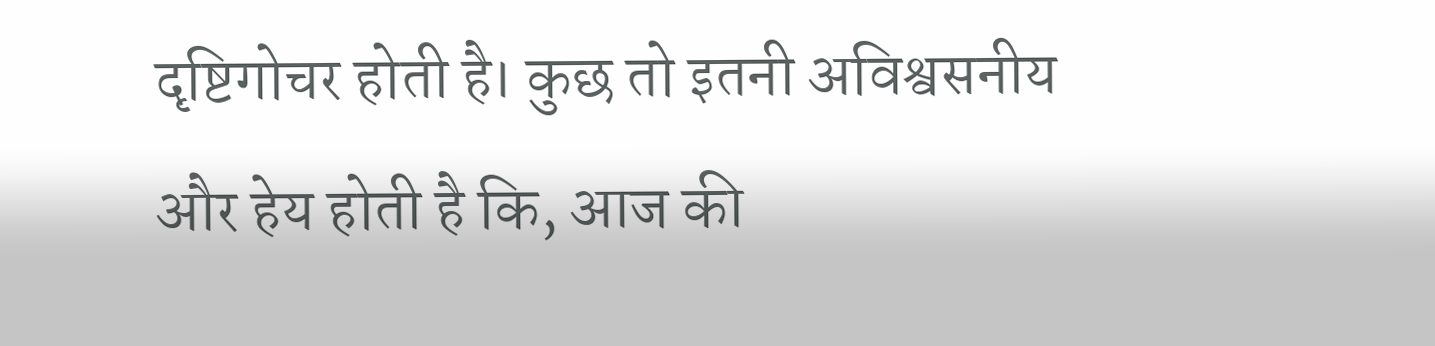दृष्टिगोचर होती है। कुछ तो इतनी अविश्वसनीय और हेय होती है कि, आज की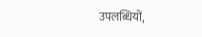उपलब्धियों,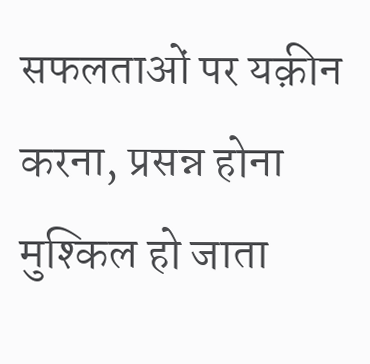सफलताओं पर यक़ीन करना, प्रसन्न होना मुश्किल हो जाता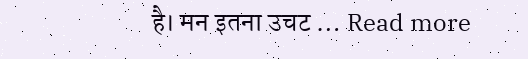है। मन इतना उचट … Read more